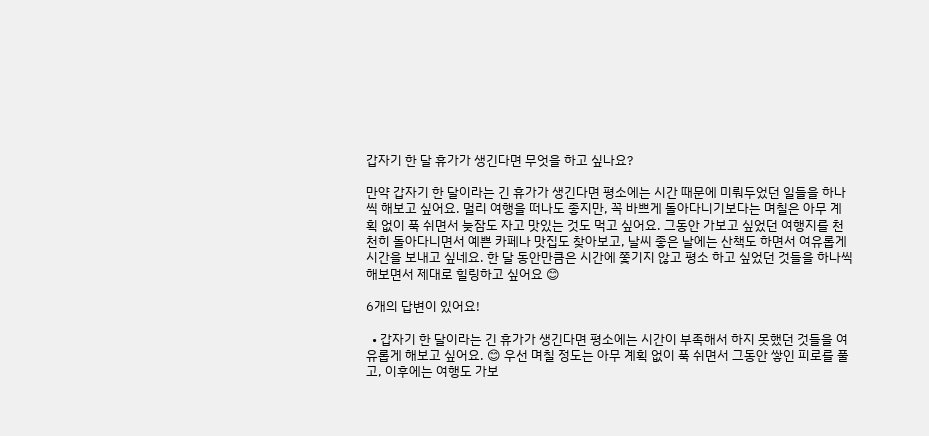갑자기 한 달 휴가가 생긴다면 무엇을 하고 싶나요?

만약 갑자기 한 달이라는 긴 휴가가 생긴다면 평소에는 시간 때문에 미뤄두었던 일들을 하나씩 해보고 싶어요. 멀리 여행을 떠나도 좋지만, 꼭 바쁘게 돌아다니기보다는 며칠은 아무 계획 없이 푹 쉬면서 늦잠도 자고 맛있는 것도 먹고 싶어요. 그동안 가보고 싶었던 여행지를 천천히 돌아다니면서 예쁜 카페나 맛집도 찾아보고, 날씨 좋은 날에는 산책도 하면서 여유롭게 시간을 보내고 싶네요. 한 달 동안만큼은 시간에 쫓기지 않고 평소 하고 싶었던 것들을 하나씩 해보면서 제대로 힐링하고 싶어요 😊

6개의 답변이 있어요!

  • 갑자기 한 달이라는 긴 휴가가 생긴다면 평소에는 시간이 부족해서 하지 못했던 것들을 여유롭게 해보고 싶어요. 😊 우선 며칠 정도는 아무 계획 없이 푹 쉬면서 그동안 쌓인 피로를 풀고, 이후에는 여행도 가보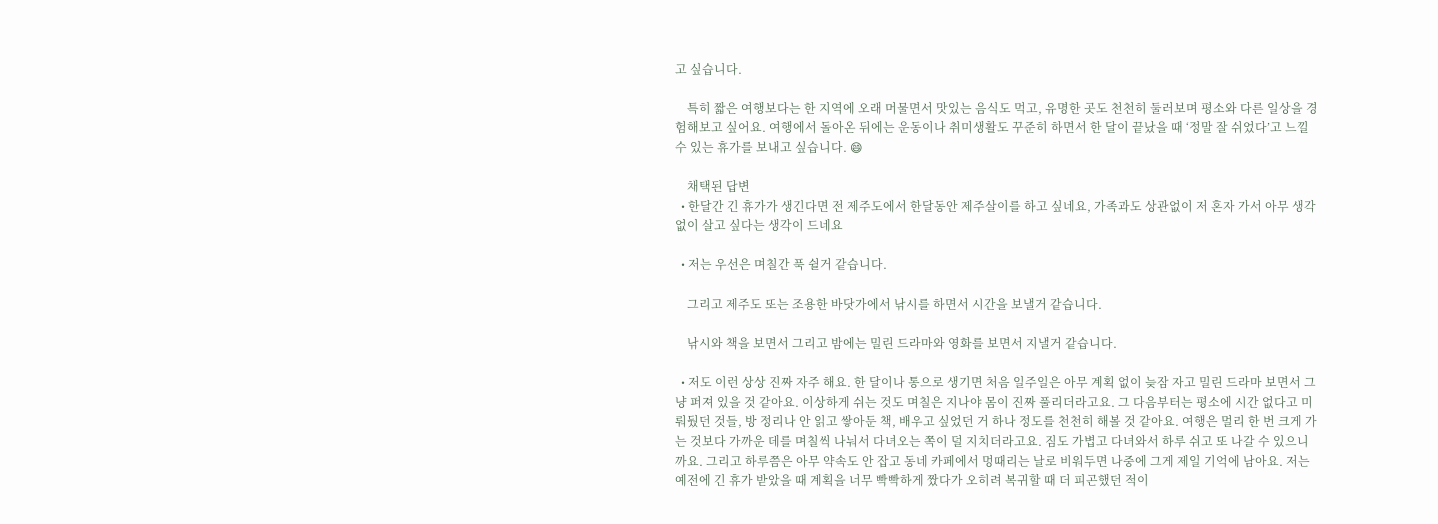고 싶습니다.

    특히 짧은 여행보다는 한 지역에 오래 머물면서 맛있는 음식도 먹고, 유명한 곳도 천천히 둘러보며 평소와 다른 일상을 경험해보고 싶어요. 여행에서 돌아온 뒤에는 운동이나 취미생활도 꾸준히 하면서 한 달이 끝났을 때 ‘정말 잘 쉬었다’고 느낄 수 있는 휴가를 보내고 싶습니다. 😄

    채택된 답변
  • 한달간 긴 휴가가 생긴다면 전 제주도에서 한달동안 제주살이를 하고 싶네요, 가족과도 상관없이 저 혼자 가서 아무 생각없이 살고 싶다는 생각이 드네요

  • 저는 우선은 며칠간 푹 쉴거 같습니다.

    그리고 제주도 또는 조용한 바닷가에서 낚시를 하면서 시간을 보낼거 같습니다.

    낚시와 책을 보면서 그리고 밤에는 밀린 드라마와 영화를 보면서 지낼거 같습니다.

  • 저도 이런 상상 진짜 자주 해요. 한 달이나 통으로 생기면 처음 일주일은 아무 계획 없이 늦잠 자고 밀린 드라마 보면서 그냥 퍼져 있을 것 같아요. 이상하게 쉬는 것도 며칠은 지나야 몸이 진짜 풀리더라고요. 그 다음부터는 평소에 시간 없다고 미뤄뒀던 것들, 방 정리나 안 읽고 쌓아둔 책, 배우고 싶었던 거 하나 정도를 천천히 해볼 것 같아요. 여행은 멀리 한 번 크게 가는 것보다 가까운 데를 며칠씩 나눠서 다녀오는 쪽이 덜 지치더라고요. 짐도 가볍고 다녀와서 하루 쉬고 또 나갈 수 있으니까요. 그리고 하루쯤은 아무 약속도 안 잡고 동네 카페에서 멍때리는 날로 비워두면 나중에 그게 제일 기억에 남아요. 저는 예전에 긴 휴가 받았을 때 계획을 너무 빡빡하게 짰다가 오히려 복귀할 때 더 피곤했던 적이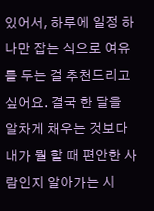있어서, 하루에 일정 하나만 잡는 식으로 여유를 두는 걸 추천드리고 싶어요. 결국 한 달을 알차게 채우는 것보다 내가 뭘 할 때 편안한 사람인지 알아가는 시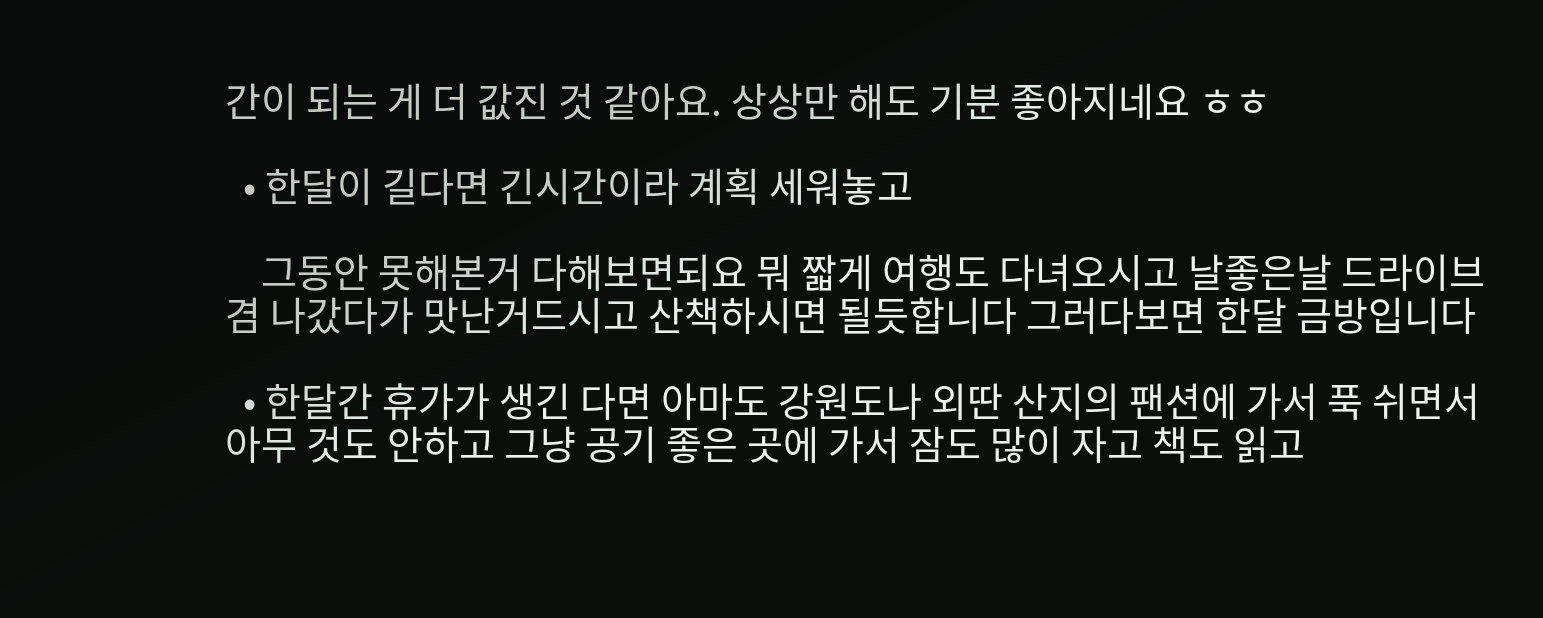간이 되는 게 더 값진 것 같아요. 상상만 해도 기분 좋아지네요 ㅎㅎ

  • 한달이 길다면 긴시간이라 계획 세워놓고

    그동안 못해본거 다해보면되요 뭐 짧게 여행도 다녀오시고 날좋은날 드라이브겸 나갔다가 맛난거드시고 산책하시면 될듯합니다 그러다보면 한달 금방입니다

  • 한달간 휴가가 생긴 다면 아마도 강원도나 외딴 산지의 팬션에 가서 푹 쉬면서 아무 것도 안하고 그냥 공기 좋은 곳에 가서 잠도 많이 자고 책도 읽고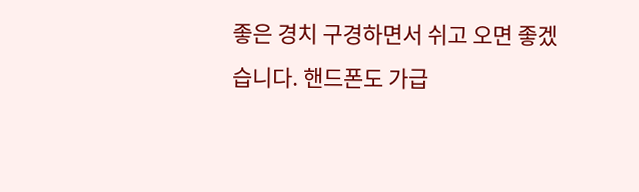좋은 경치 구경하면서 쉬고 오면 좋겠습니다. 핸드폰도 가급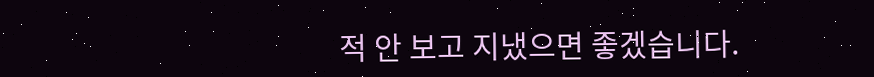적 안 보고 지냈으면 좋겠습니다.